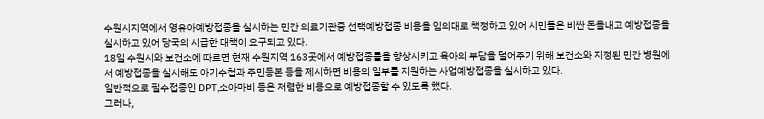수원시지역에서 영유아예방접종을 실시하는 민간 의료기관중 선택예방접종 비용을 임의대로 책정하고 있어 시민들은 비싼 돈을내고 예방접종을 실시하고 있어 당국의 시급한 대책이 요구되고 있다.
18일 수원시와 보건소에 따르면 현재 수원지역 163곳에서 예방접종률을 향상시키고 육아의 부담을 덜어주기 위해 보건소와 지정된 민간 병원에서 예방접종을 실시해도 아기수첩과 주민등본 등을 제시하면 비용의 일부를 지원하는 사업예방접종을 실시하고 있다.
일반적으로 필수접종인 DPT,소아마비 등은 저렴한 비용으로 예방접종할 수 있도록 했다.
그러나,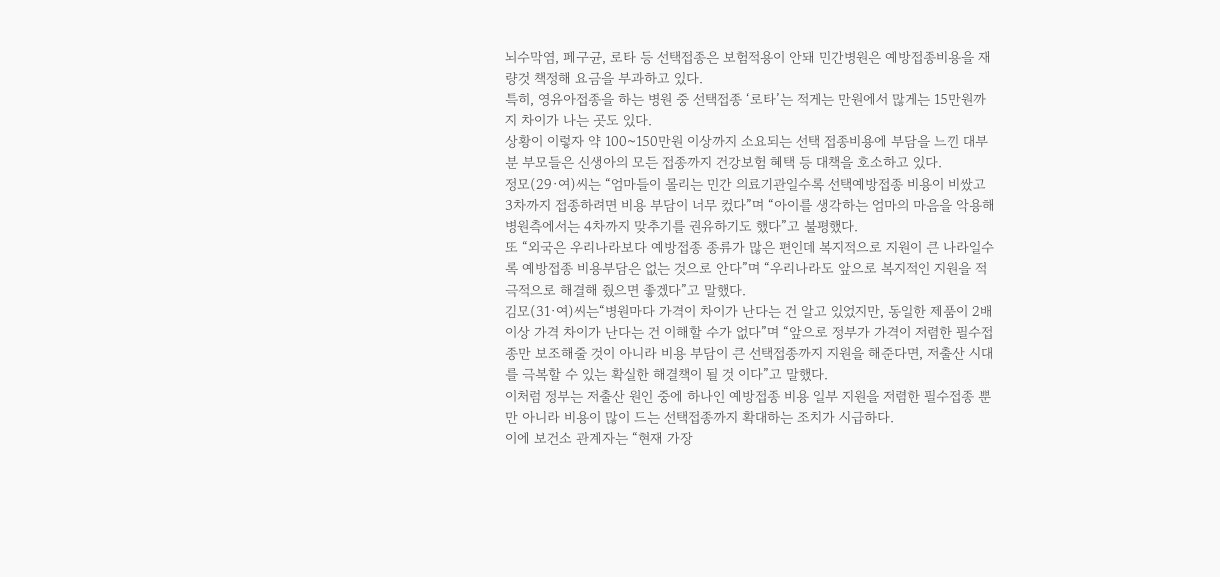뇌수막염, 페구균, 로타 등 선택접종은 보험적용이 안돼 민간병원은 예방접종비용을 재량것 책정해 요금을 부과하고 있다.
특히, 영유아접종을 하는 병원 중 선택접종 ‘로타’는 적게는 만원에서 많게는 15만원까지 차이가 나는 곳도 있다.
상황이 이렇자 약 100~150만원 이상까지 소요되는 선택 접종비용에 부담을 느낀 대부분 부모들은 신생아의 모든 접종까지 건강보험 혜택 등 대책을 호소하고 있다.
정모(29·여)씨는 “엄마들이 몰리는 민간 의료기관일수록 선택예방접종 비용이 비쌌고 3차까지 접종하려면 비용 부담이 너무 컸다”며 “아이를 생각하는 엄마의 마음을 악용해 병원측에서는 4차까지 맞추기를 권유하기도 했다”고 불평했다.
또 “외국은 우리나라보다 예방접종 종류가 많은 편인데 복지적으로 지원이 큰 나라일수록 예방접종 비용부담은 없는 것으로 안다”며 “우리나라도 앞으로 복지적인 지원을 적극적으로 해결해 줬으면 좋겠다”고 말했다.
김모(31·여)씨는“병원마다 가격이 차이가 난다는 건 알고 있었지만, 동일한 제품이 2배 이상 가격 차이가 난다는 건 이해할 수가 없다”며 “앞으로 정부가 가격이 저렴한 필수접종만 보조해줄 것이 아니라 비용 부담이 큰 선택접종까지 지원을 해준다면, 저출산 시대를 극복할 수 있는 확실한 해결책이 될 것 이다”고 말했다.
이처럼 정부는 저출산 원인 중에 하나인 예방접종 비용 일부 지원을 저렴한 필수접종 뿐만 아니라 비용이 많이 드는 선택접종까지 확대하는 조치가 시급하다.
이에 보건소 관계자는 “현재 가장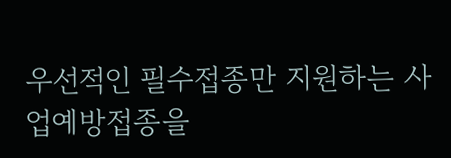우선적인 필수접종만 지원하는 사업예방접종을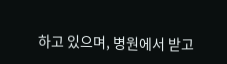하고 있으며, 병원에서 받고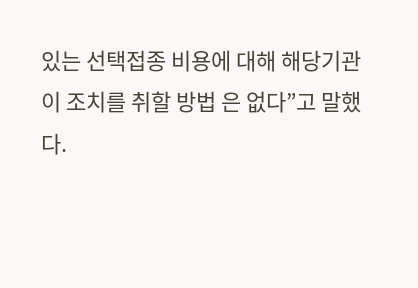있는 선택접종 비용에 대해 해당기관이 조치를 취할 방법 은 없다”고 말했다.